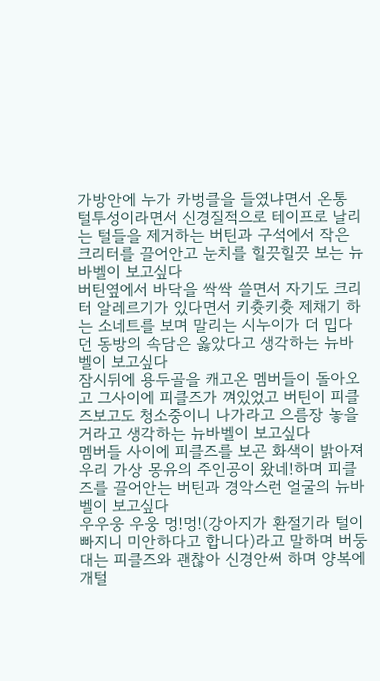가방안에 누가 카벙클을 들였냐면서 온통 털투성이라면서 신경질적으로 테이프로 날리는 털들을 제거하는 버틴과 구석에서 작은 크리터를 끌어안고 눈치를 힐끗힐끗 보는 뉴바벨이 보고싶다
버틴옆에서 바닥을 싹싹 쓸면서 자기도 크리터 알레르기가 있다면서 키츗키츗 제채기 하는 소네트를 보며 말리는 시누이가 더 밉다던 동방의 속담은 옳았다고 생각하는 뉴바벨이 보고싶다
잠시뒤에 용두골을 캐고온 멤버들이 돌아오고 그사이에 피클즈가 껴있었고 버틴이 피클즈보고도 청소중이니 나가라고 으름장 놓을거라고 생각하는 뉴바벨이 보고싶다
멤버들 사이에 피클즈를 보곤 화색이 밝아져 우리 가상 몽유의 주인공이 왔네!하며 피클즈를 끌어안는 버틴과 경악스런 얼굴의 뉴바벨이 보고싶다
우우웅 우웅 멍!멍!(강아지가 환절기라 털이 빠지니 미안하다고 합니다)라고 말하며 버둥대는 피클즈와 괜찮아 신경안써 하며 양복에 개털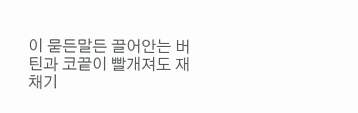이 묻든말든 끌어안는 버틴과 코끝이 빨개져도 재채기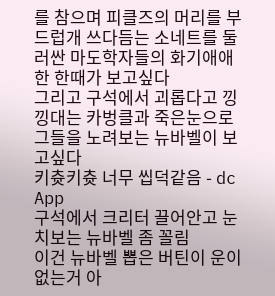를 참으며 피클즈의 머리를 부드럽개 쓰다듬는 소네트를 둘러싼 마도학자들의 화기애애한 한때가 보고싶다
그리고 구석에서 괴롭다고 낑낑대는 카벙클과 죽은눈으로 그들을 노려보는 뉴바벨이 보고싶다
키츗키츗 너무 씹덕같음 - dc App
구석에서 크리터 끌어안고 눈치보는 뉴바벨 좀 꼴림
이건 뉴바벨 뽑은 버틴이 운이 없는거 아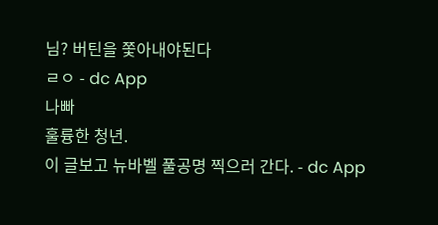님? 버틴을 쫓아내야된다
ㄹㅇ - dc App
나빠
훌륭한 청년.
이 글보고 뉴바벨 풀공명 찍으러 간다. - dc App